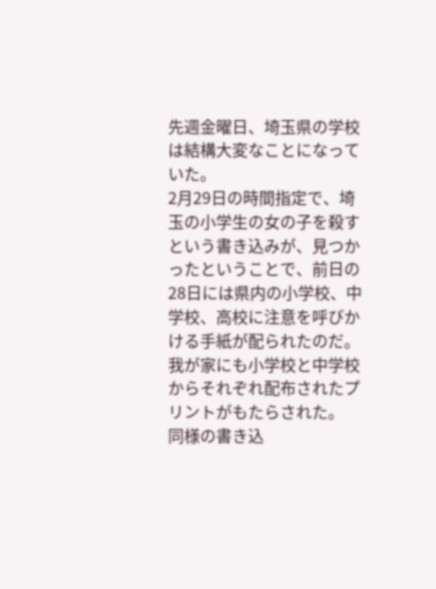先週金曜日、埼玉県の学校は結構大変なことになっていた。
2月29日の時間指定で、埼玉の小学生の女の子を殺すという書き込みが、見つかったということで、前日の28日には県内の小学校、中学校、高校に注意を呼びかける手紙が配られたのだ。
我が家にも小学校と中学校からそれぞれ配布されたプリントがもたらされた。
同様の書き込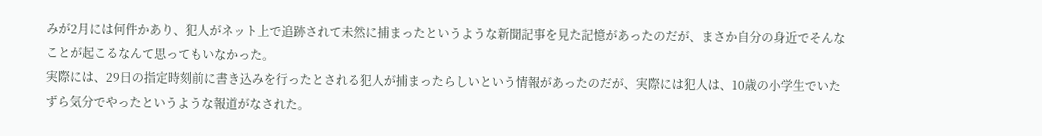みが2月には何件かあり、犯人がネット上で追跡されて未然に捕まったというような新聞記事を見た記憶があったのだが、まさか自分の身近でそんなことが起こるなんて思ってもいなかった。
実際には、29日の指定時刻前に書き込みを行ったとされる犯人が捕まったらしいという情報があったのだが、実際には犯人は、10歳の小学生でいたずら気分でやったというような報道がなされた。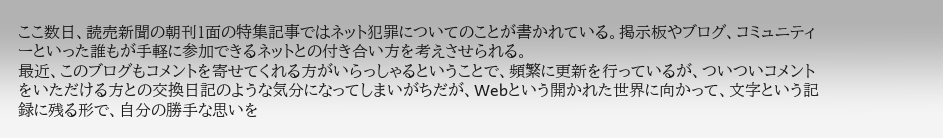ここ数日、読売新聞の朝刊1面の特集記事ではネット犯罪についてのことが書かれている。掲示板やブログ、コミュニティーといった誰もが手軽に参加できるネットとの付き合い方を考えさせられる。
最近、このブログもコメントを寄せてくれる方がいらっしゃるということで、頻繁に更新を行っているが、ついついコメントをいただける方との交換日記のような気分になってしまいがちだが、Webという開かれた世界に向かって、文字という記録に残る形で、自分の勝手な思いを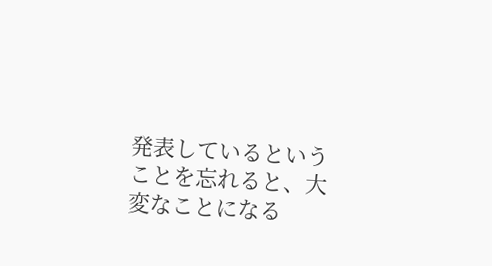発表しているということを忘れると、大変なことになる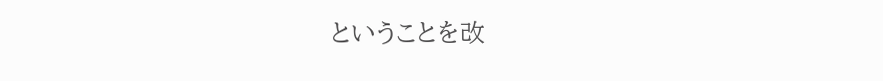ということを改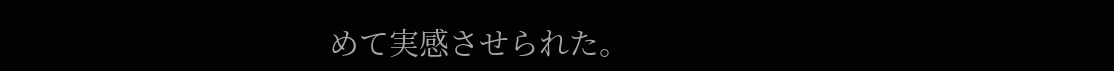めて実感させられた。